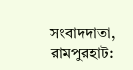সংবাদদাতা, রামপুরহাট: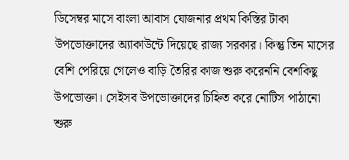ডিসেম্বর মাসে বাংলা আবাস যোজনার প্রথম কিস্তির টাকা উপভোক্তাদের অ্যাকাউন্টে দিয়েছে রাজ্য সরকার। কিন্তু তিন মাসের বেশি পেরিয়ে গেলেও বাড়ি তৈরির কাজ শুরু করেননি বেশকিছু উপভোক্তা। সেইসব উপভোক্তাদের চিহ্নিত করে নোটিস পাঠানো শুরু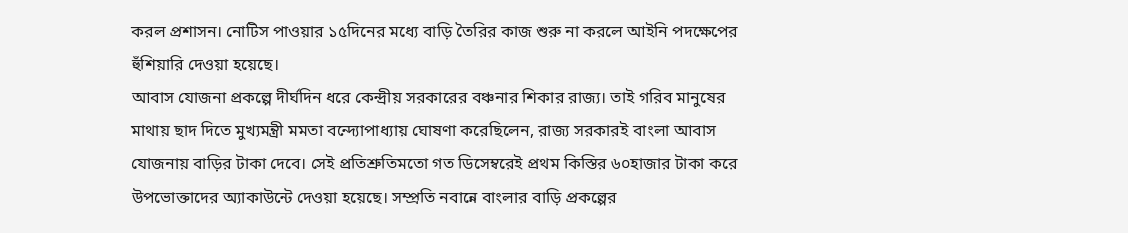করল প্রশাসন। নোটিস পাওয়ার ১৫দিনের মধ্যে বাড়ি তৈরির কাজ শুরু না করলে আইনি পদক্ষেপের হুঁশিয়ারি দেওয়া হয়েছে।
আবাস যোজনা প্রকল্পে দীর্ঘদিন ধরে কেন্দ্রীয় সরকারের বঞ্চনার শিকার রাজ্য। তাই গরিব মানুষের মাথায় ছাদ দিতে মুখ্যমন্ত্রী মমতা বন্দ্যোপাধ্যায় ঘোষণা করেছিলেন, রাজ্য সরকারই বাংলা আবাস যোজনায় বাড়ির টাকা দেবে। সেই প্রতিশ্রুতিমতো গত ডিসেম্বরেই প্রথম কিস্তির ৬০হাজার টাকা করে উপভোক্তাদের অ্যাকাউন্টে দেওয়া হয়েছে। সম্প্রতি নবান্নে বাংলার বাড়ি প্রকল্পের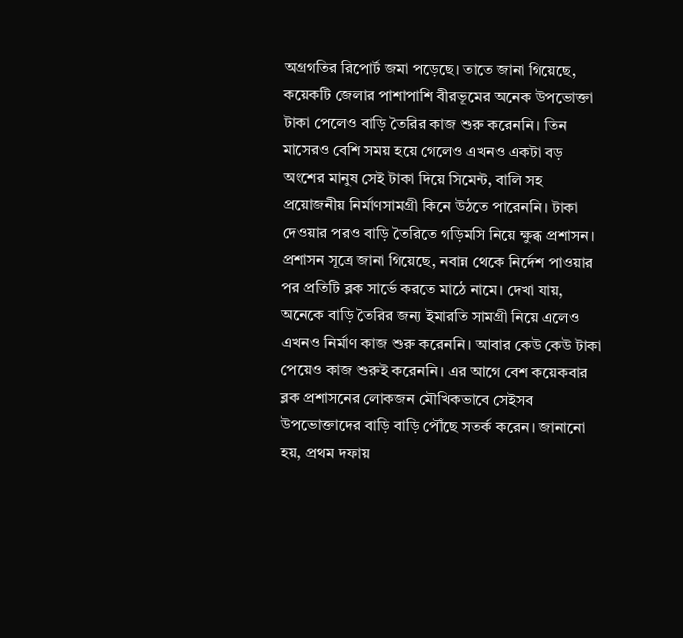অগ্রগতির রিপোর্ট জমা পড়েছে। তাতে জানা গিয়েছে, কয়েকটি জেলার পাশাপাশি বীরভূমের অনেক উপভোক্তা টাকা পেলেও বাড়ি তৈরির কাজ শুরু করেননি। তিন মাসেরও বেশি সময় হয়ে গেলেও এখনও একটা বড় অংশের মানুষ সেই টাকা দিয়ে সিমেন্ট, বালি সহ প্রয়োজনীয় নির্মাণসামগ্রী কিনে উঠতে পারেননি। টাকা দেওয়ার পরও বাড়ি তৈরিতে গড়িমসি নিয়ে ক্ষুব্ধ প্রশাসন।
প্রশাসন সূত্রে জানা গিয়েছে, নবান্ন থেকে নির্দেশ পাওয়ার পর প্রতিটি ব্লক সার্ভে করতে মাঠে নামে। দেখা যায়, অনেকে বাড়ি তৈরির জন্য ইমারতি সামগ্রী নিয়ে এলেও এখনও নির্মাণ কাজ শুরু করেননি। আবার কেউ কেউ টাকা পেয়েও কাজ শুরুই করেননি। এর আগে বেশ কয়েকবার ব্লক প্রশাসনের লোকজন মৌখিকভাবে সেইসব উপভোক্তাদের বাড়ি বাড়ি পৌঁছে সতর্ক করেন। জানানো হয়, প্রথম দফায়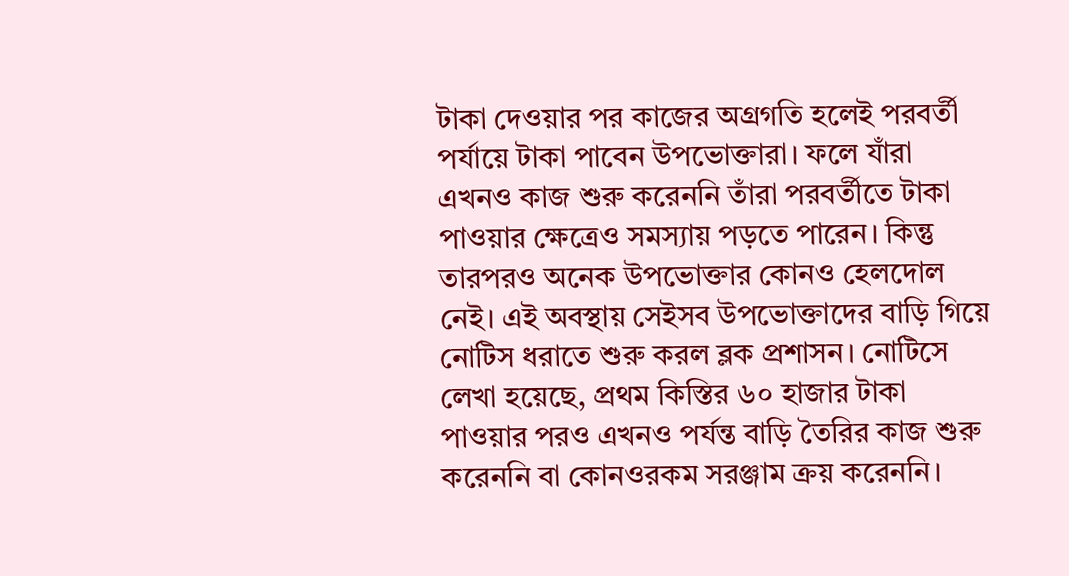টাকা দেওয়ার পর কাজের অগ্রগতি হলেই পরবর্তী পর্যায়ে টাকা পাবেন উপভোক্তারা। ফলে যাঁরা এখনও কাজ শুরু করেননি তাঁরা পরবর্তীতে টাকা পাওয়ার ক্ষেত্রেও সমস্যায় পড়তে পারেন। কিন্তু তারপরও অনেক উপভোক্তার কোনও হেলদোল নেই। এই অবস্থায় সেইসব উপভোক্তাদের বাড়ি গিয়ে নোটিস ধরাতে শুরু করল ব্লক প্রশাসন। নোটিসে লেখা হয়েছে, প্রথম কিস্তির ৬০ হাজার টাকা পাওয়ার পরও এখনও পর্যন্ত বাড়ি তৈরির কাজ শুরু করেননি বা কোনওরকম সরঞ্জাম ক্রয় করেননি।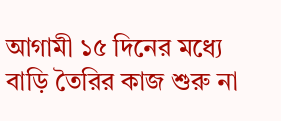আগামী ১৫ দিনের মধ্যে বাড়ি তৈরির কাজ শুরু না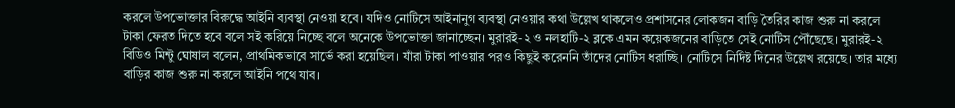করলে উপভোক্তার বিরুদ্ধে আইনি ব্যবস্থা নেওয়া হবে। যদিও নোটিসে আইনানুগ ব্যবস্থা নেওয়ার কথা উল্লেখ থাকলেও প্রশাসনের লোকজন বাড়ি তৈরির কাজ শুরু না করলে টাকা ফেরত দিতে হবে বলে সই করিয়ে নিচ্ছে বলে অনেকে উপভোক্তা জানাচ্ছেন। মুরারই-২ ও নলহাটি-২ ব্লকে এমন কয়েকজনের বাড়িতে সেই নোটিস পৌঁছেছে। মুরারই-২ বিডিও মিন্টু ঘোষাল বলেন, প্রাথমিকভাবে সার্ভে করা হয়েছিল। যাঁরা টাকা পাওয়ার পরও কিছুই করেননি তাঁদের নোটিস ধরাচ্ছি। নোটিসে নির্দিষ্ট দিনের উল্লেখ রয়েছে। তার মধ্যে বাড়ির কাজ শুরু না করলে আইনি পথে যাব।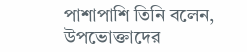পাশাপাশি তিনি বলেন, উপভোক্তাদের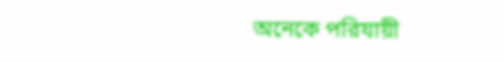অনেকে পরিযায়ী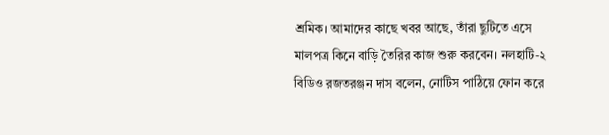শ্রমিক। আমাদের কাছে খবর আছে, তাঁরা ছুটিতে এসে মালপত্র কিনে বাড়ি তৈরির কাজ শুরু করবেন। নলহাটি-২ বিডিও রজতরঞ্জন দাস বলেন, নোটিস পাঠিয়ে ফোন করে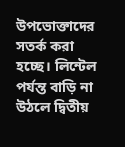উপভোক্তাদের সতর্ক করা হচ্ছে। লিন্টেল পর্যন্ত বাড়ি না উঠলে দ্বিতীয়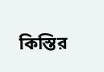কিস্তির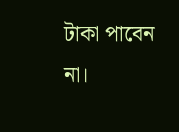টাকা পাবেন না।